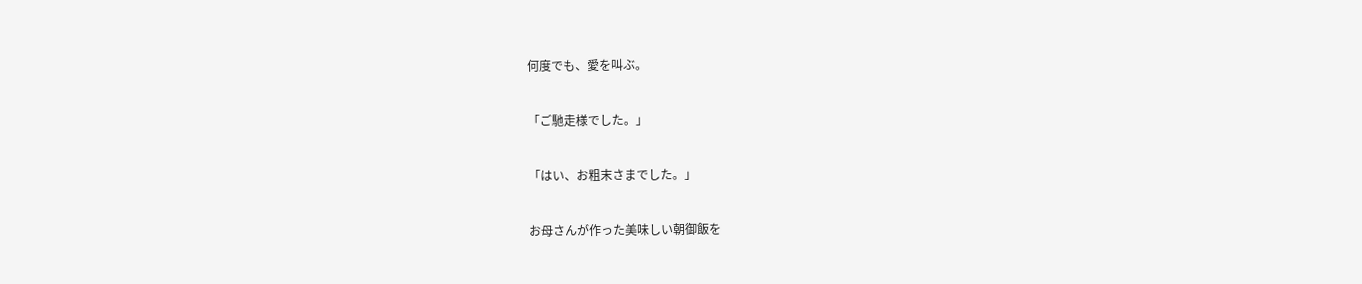何度でも、愛を叫ぶ。


「ご馳走様でした。」


「はい、お粗末さまでした。」


お母さんが作った美味しい朝御飯を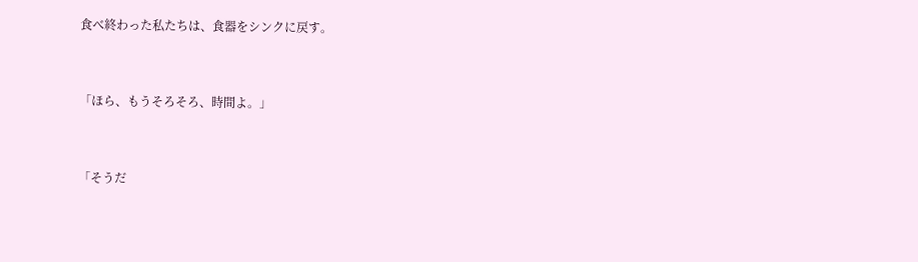食べ終わった私たちは、食器をシンクに戻す。


「ほら、もうそろそろ、時間よ。」


「そうだ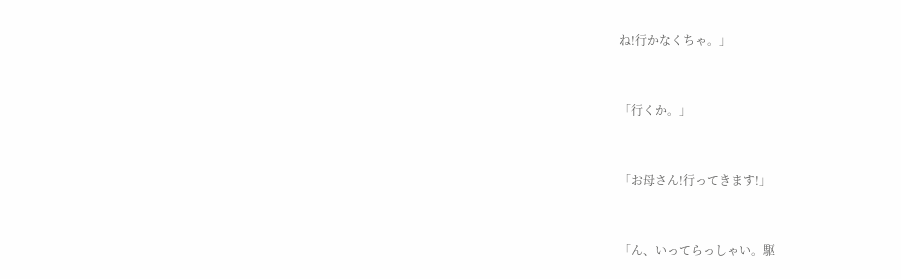ね!行かなくちゃ。」


「行くか。」


「お母さん!行ってきます!」


「ん、いってらっしゃい。駆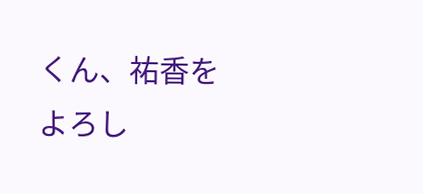くん、祐香をよろし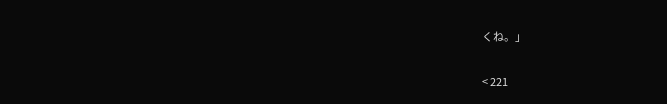くね。」


< 221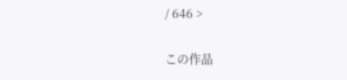/ 646 >

この作品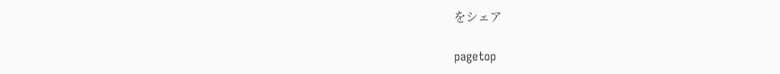をシェア

pagetop